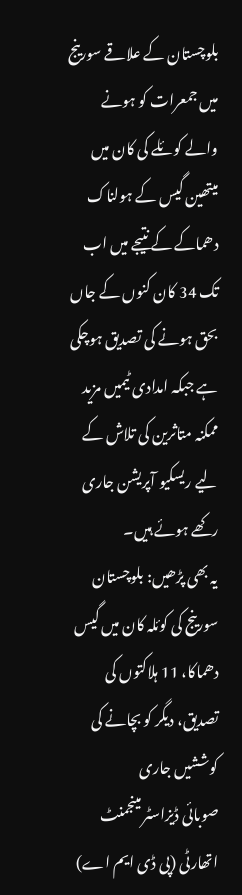بلوچستان کے علاقے سورینج میں جمعرات کو ہونے والے کوئلے کی کان میں میتھین گیس کے ہولناک دھماکے کے نتیجے میں اب تک 34 کان کنوں کے جاں بحق ہونے کی تصدیق ہوچکی ہے جبکہ امدادی ٹیمیں مزید ممکنہ متاثرین کی تلاش کے لیے ریسکیو آپریشن جاری رکھے ہوئے ہیں۔
یہ بھی پڑھیں: بلوچستان سورینج کی کوئلہ کان میں گیس دھماکا، 11 ہلاکتوں کی تصدیق، دیگر کو بچانے کی کوششیں جاری
صوبائی ڈیزاسٹر مینجمنٹ اتھارٹی (پی ڈی ایم اے)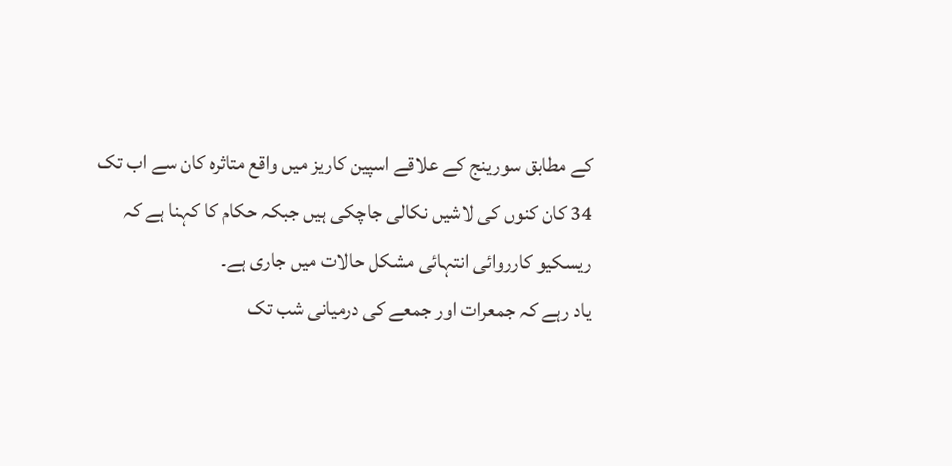کے مطابق سورینج کے علاقے اسپین کاریز میں واقع متاثرہ کان سے اب تک 34 کان کنوں کی لاشیں نکالی جاچکی ہیں جبکہ حکام کا کہنا ہے کہ ریسکیو کارروائی انتہائی مشکل حالات میں جاری ہے۔
یاد رہے کہ جمعرات اور جمعے کی درمیانی شب تک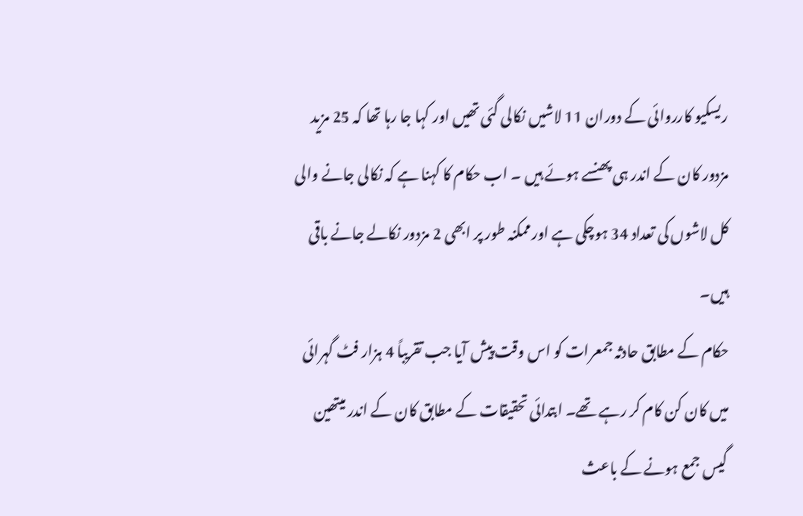ریسکیو کارروائی کے دوران 11 لاشیں نکالی گئی تھیں اور کہا جا رہا تھا کہ 25 مزید مزدور کان کے اندر ہی پھنسے ہوئے ہیں ۔ اب حکام کا کہنا ہے کہ نکالی جانے والی کل لاشوں کی تعداد 34 ہوچکی ہے اور ممکنہ طور پر ابھی 2 مزدور نکالے جانے باقی ہیں۔
حکام کے مطابق حادثہ جمعرات کو اس وقت پیش آیا جب تقریباً 4 ہزار فٹ گہرائی میں کان کن کام کر رہے تھے۔ ابتدائی تحقیقات کے مطابق کان کے اندر میتھین گیس جمع ہونے کے باعث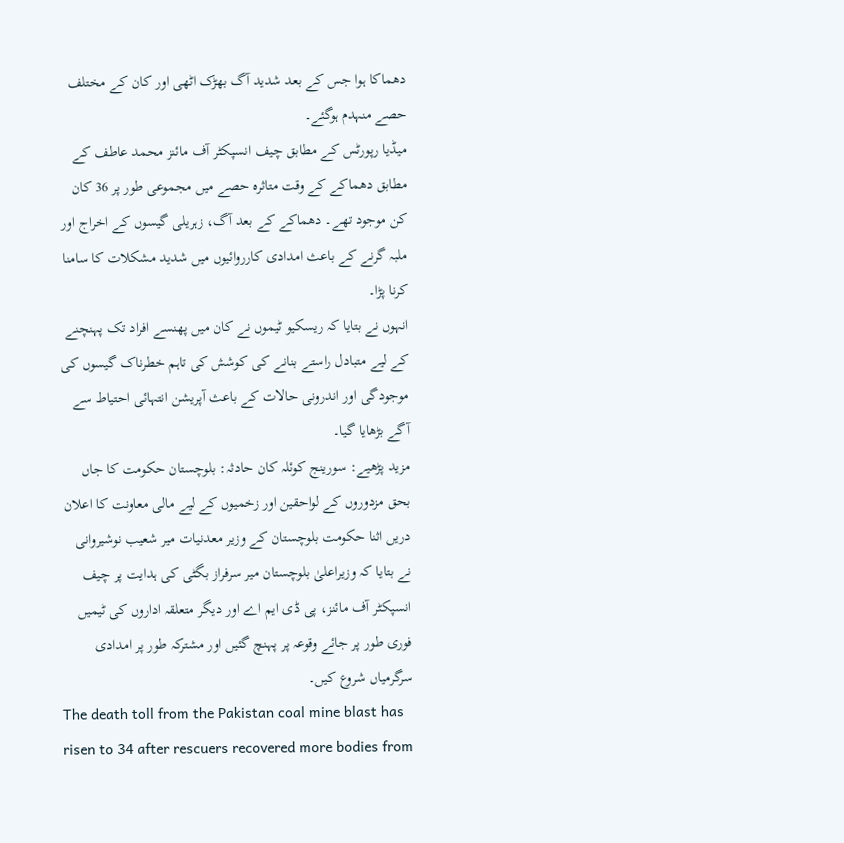دھماکا ہوا جس کے بعد شدید آگ بھڑک اٹھی اور کان کے مختلف حصے منہدم ہوگئے۔
میڈیا رپورٹس کے مطابق چیف انسپکٹر آف مائنز محمد عاطف کے مطابق دھماکے کے وقت متاثرہ حصے میں مجموعی طور پر 36 کان کن موجود تھے۔ دھماکے کے بعد آگ، زہریلی گیسوں کے اخراج اور ملبہ گرنے کے باعث امدادی کارروائیوں میں شدید مشکلات کا سامنا کرنا پڑا۔
انہوں نے بتایا کہ ریسکیو ٹیموں نے کان میں پھنسے افراد تک پہنچنے کے لیے متبادل راستے بنانے کی کوشش کی تاہم خطرناک گیسوں کی موجودگی اور اندرونی حالات کے باعث آپریشن انتہائی احتیاط سے آگے بڑھایا گیا۔
مزید پڑھیے: سورینج کوئلہ کان حادثہ: بلوچستان حکومت کا جاں بحق مزدوروں کے لواحقین اور زخمیوں کے لیے مالی معاونت کا اعلان
دریں اثنا حکومت بلوچستان کے وزیر معدنیات میر شعیب نوشیروانی نے بتایا کہ وزیراعلیٰ بلوچستان میر سرفراز بگٹی کی ہدایت پر چیف انسپکٹر آف مائنز، پی ڈی ایم اے اور دیگر متعلقہ اداروں کی ٹیمیں فوری طور پر جائے وقوعہ پر پہنچ گئیں اور مشترکہ طور پر امدادی سرگرمیاں شروع کیں۔
The death toll from the Pakistan coal mine blast has risen to 34 after rescuers recovered more bodies from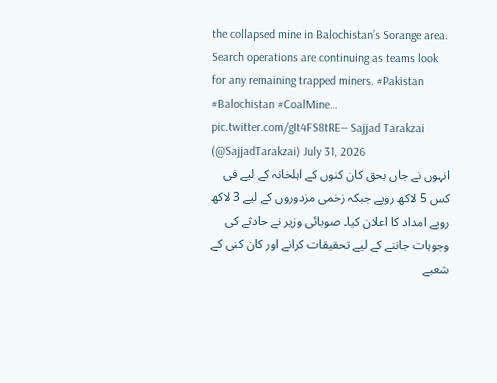the collapsed mine in Balochistan’s Sorange area.
Search operations are continuing as teams look for any remaining trapped miners. #Pakistan #Balochistan #CoalMine… pic.twitter.com/gIt4FS8tRE— Sajjad Tarakzai (@SajjadTarakzai) July 31, 2026
انہوں نے جاں بحق کان کنوں کے اہلخانہ کے لیے فی کس 5 لاکھ روپے جبکہ زخمی مزدوروں کے لیے 3 لاکھ روپے امداد کا اعلان کیا۔ صوبائی وزیر نے حادثے کی وجوہات جاننے کے لیے تحقیقات کرانے اور کان کنی کے شعبے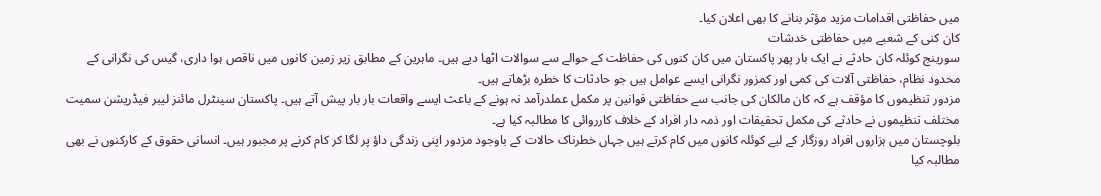میں حفاظتی اقدامات مزید مؤثر بنانے کا بھی اعلان کیا۔
کان کنی کے شعبے میں حفاظتی خدشات
سورینج کوئلہ کان حادثے نے ایک بار پھر پاکستان میں کان کنوں کی حفاظت کے حوالے سے سوالات اٹھا دیے ہیں۔ ماہرین کے مطابق زیر زمین کانوں میں ناقص ہوا داری، گیس کی نگرانی کے محدود نظام، حفاظتی آلات کی کمی اور کمزور نگرانی ایسے عوامل ہیں جو حادثات کا خطرہ بڑھاتے ہیں۔
مزدور تنظیموں کا مؤقف ہے کہ کان مالکان کی جانب سے حفاظتی قوانین پر مکمل عملدرآمد نہ ہونے کے باعث ایسے واقعات بار بار پیش آتے ہیں۔ پاکستان سینٹرل مائنز لیبر فیڈریشن سمیت مختلف تنظیموں نے حادثے کی مکمل تحقیقات اور ذمہ دار افراد کے خلاف کارروائی کا مطالبہ کیا ہے۔
بلوچستان میں ہزاروں افراد روزگار کے لیے کوئلہ کانوں میں کام کرتے ہیں جہاں خطرناک حالات کے باوجود مزدور اپنی زندگی داؤ پر لگا کر کام کرنے پر مجبور ہیں۔ انسانی حقوق کے کارکنوں نے بھی مطالبہ کیا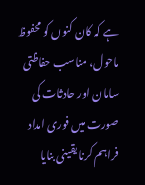ہے کہ کان کنوں کو محفوظ ماحول، مناسب حفاظتی سامان اور حادثات کی صورت میں فوری امداد فراہم کرنا یقینی بنایا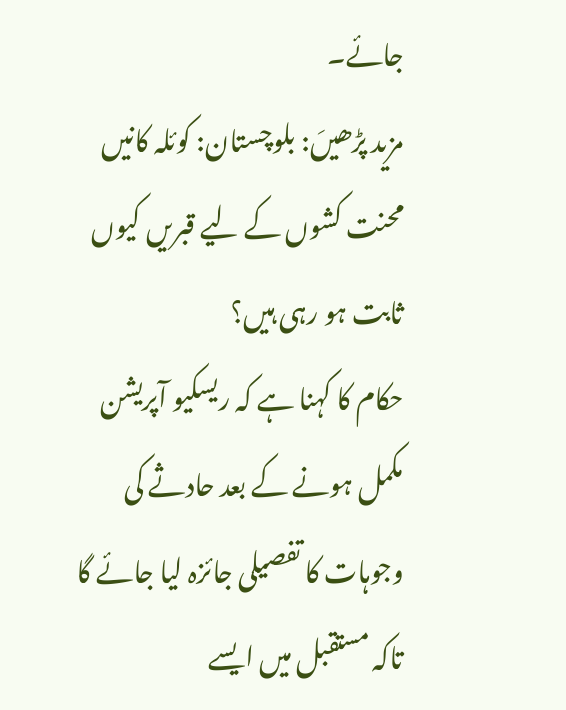جائے۔
مزید پڑھیںَ: بلوچستان: کوئلہ کانیں محنت کشوں کے لیے قبریں کیوں ثابت ہو رہی ہیں؟
حکام کا کہنا ہے کہ ریسکیو آپریشن مکمل ہونے کے بعد حادثے کی وجوہات کا تفصیلی جائزہ لیا جائے گا تاکہ مستقبل میں ایسے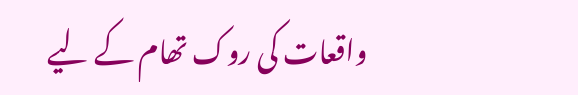واقعات کی روک تھام کے لیے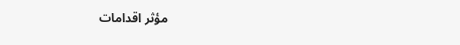مؤثر اقدامات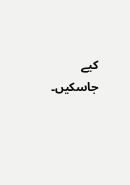کیے جاسکیں۔